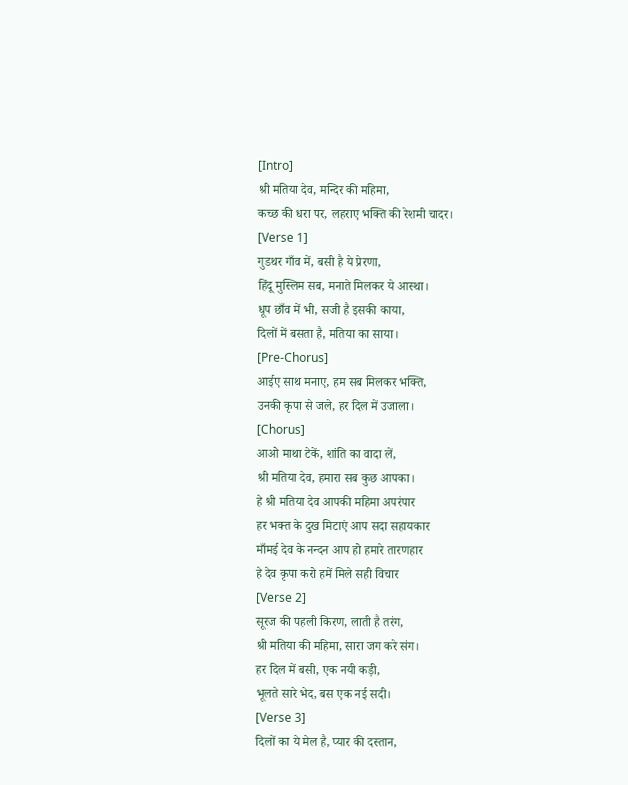[Intro]
श्री मतिया देव, मन्दिर की महिमा,
कच्छ की धरा पर, लहराए भक्ति की रेशमी चादर।
[Verse 1]
गुडथर गाँव में, बसी है ये प्रेरणा,
हिंदू मुस्लिम सब, मनाते मिलकर ये आस्था।
धूप छाँव में भी, सजी है इसकी काया,
दिलों में बसता है, मतिया का साया।
[Pre-Chorus]
आईए साथ मनाए, हम सब मिलकर भक्ति,
उनकी कृपा से जले, हर दिल में उजाला।
[Chorus]
आओ माथा टेकें, शांति का वादा लें,
श्री मतिया देव, हमारा सब कुछ आपका।
हे श्री मतिया देव आपकी महिमा अपरंपार
हर भक्त के दुख मिटाएं आप सदा सहायकार
माँमई देव के नन्दन आप हो हमारे तारणहार
हे देव कृपा करो हमें मिले सही विचार
[Verse 2]
सूरज की पहली किरण, लाती है तरंग,
श्री मतिया की महिमा, सारा जग करे संग।
हर दिल में बसी, एक नयी कड़ी,
भूलते सारे भेद, बस एक नई सदी।
[Verse 3]
दिलों का ये मेल है, प्यार की दस्तान,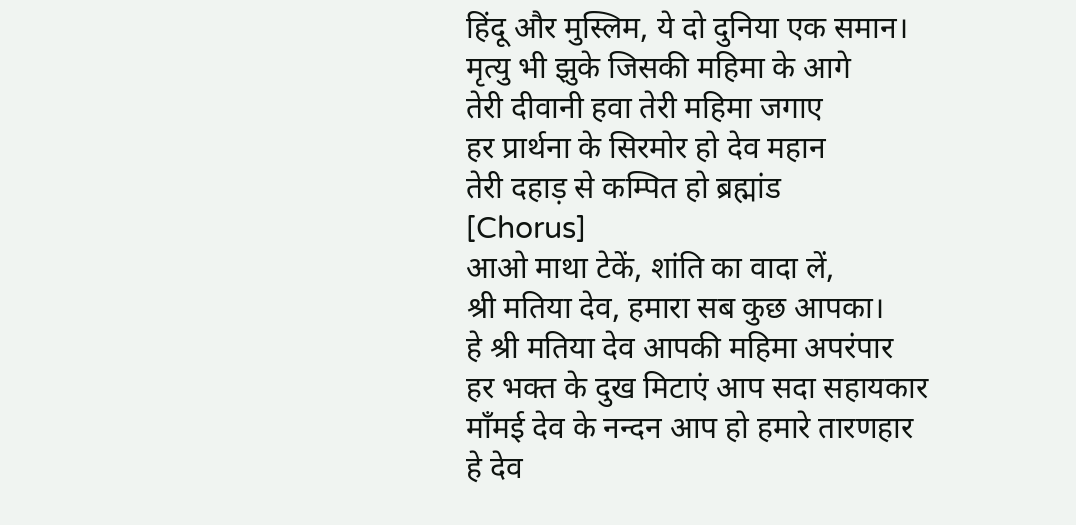हिंदू और मुस्लिम, ये दो दुनिया एक समान।
मृत्यु भी झुके जिसकी महिमा के आगे
तेरी दीवानी हवा तेरी महिमा जगाए
हर प्रार्थना के सिरमोर हो देव महान
तेरी दहाड़ से कम्पित हो ब्रह्मांड
[Chorus]
आओ माथा टेकें, शांति का वादा लें,
श्री मतिया देव, हमारा सब कुछ आपका।
हे श्री मतिया देव आपकी महिमा अपरंपार
हर भक्त के दुख मिटाएं आप सदा सहायकार
माँमई देव के नन्दन आप हो हमारे तारणहार
हे देव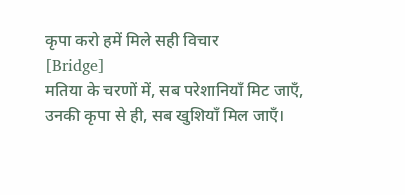कृपा करो हमें मिले सही विचार
[Bridge]
मतिया के चरणों में, सब परेशानियाँ मिट जाएँ,
उनकी कृपा से ही, सब खुशियाँ मिल जाएँ।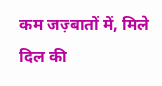कम जज़्बातों में, मिले दिल की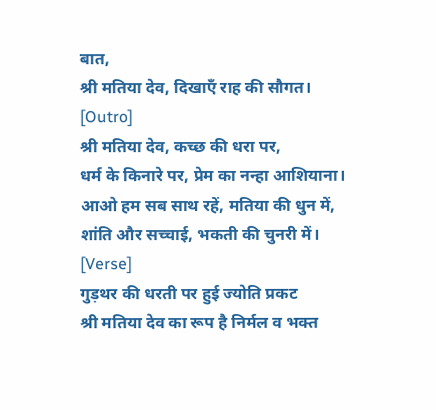बात,
श्री मतिया देव, दिखाएँ राह की सौगत।
[Outro]
श्री मतिया देव, कच्छ की धरा पर,
धर्म के किनारे पर, प्रेम का नन्हा आशियाना।
आओ हम सब साथ रहें, मतिया की धुन में,
शांति और सच्चाई, भकती की चुनरी में।
[Verse]
गुड़थर की धरती पर हुई ज्योति प्रकट
श्री मतिया देव का रूप है निर्मल व भक्त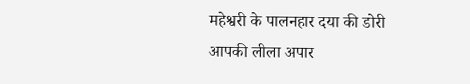महेश्वरी के पालनहार दया की डोरी
आपकी लीला अपार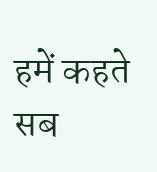हमें कहते सब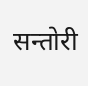सन्तोरी